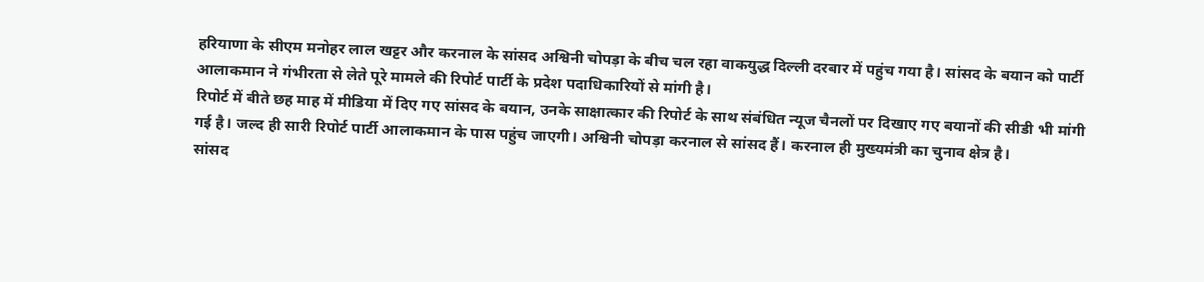हरियाणा के सीएम मनोहर लाल खट्टर और करनाल के सांसद अश्विनी चोपड़ा के बीच चल रहा वाकयुद्ध दिल्ली दरबार में पहुंच गया है। सांसद के बयान को पार्टी आलाकमान ने गंभीरता से लेते पूरे मामले की रिपोर्ट पार्टी के प्रदेश पदाधिकारियों से मांगी है।
रिपोर्ट में बीते छह माह में मीडिया में दिए गए सांसद के बयान, उनके साक्षात्कार की रिपोर्ट के साथ संबंधित न्यूज चैनलों पर दिखाए गए बयानों की सीडी भी मांगी गई है। जल्द ही सारी रिपोर्ट पार्टी आलाकमान के पास पहुंच जाएगी। अश्विनी चोपड़ा करनाल से सांसद हैं। करनाल ही मुख्यमंत्री का चुनाव क्षेत्र है।
सांसद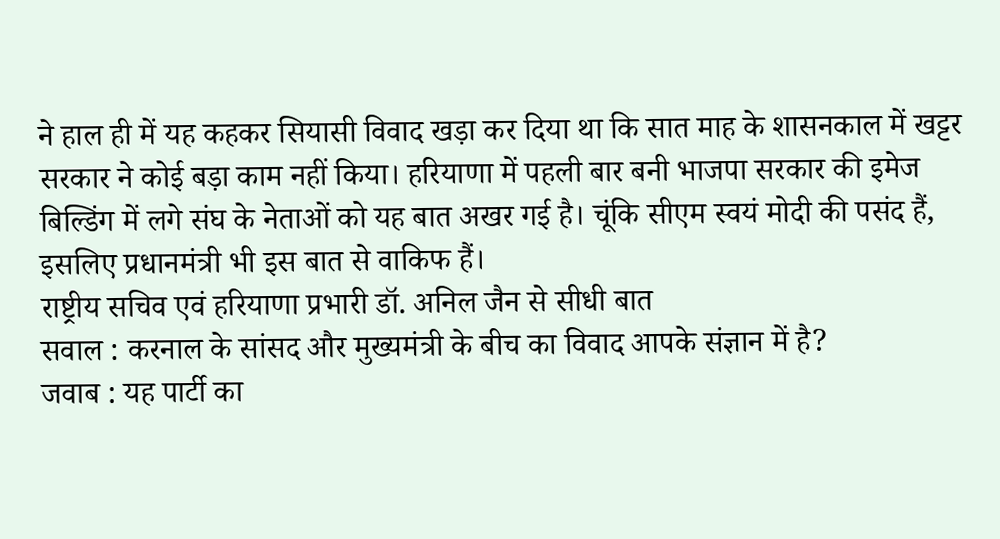ने हाल ही में यह कहकर सियासी विवाद खड़ा कर दिया था कि सात माह के शासनकाल में खट्टर सरकार ने कोई बड़ा काम नहीं किया। हरियाणा में पहली बार बनी भाजपा सरकार की इमेज बिल्डिंग में लगे संघ के नेताओं को यह बात अखर गई है। चूंकि सीएम स्वयं मोदी की पसंद हैं, इसलिए प्रधानमंत्री भी इस बात से वाकिफ हैं।
राष्ट्रीय सचिव एवं हरियाणा प्रभारी डॉ. अनिल जैन से सीधी बात
सवाल : करनाल के सांसद और मुख्यमंत्री के बीच का विवाद आपके संज्ञान में है?
जवाब : यह पार्टी का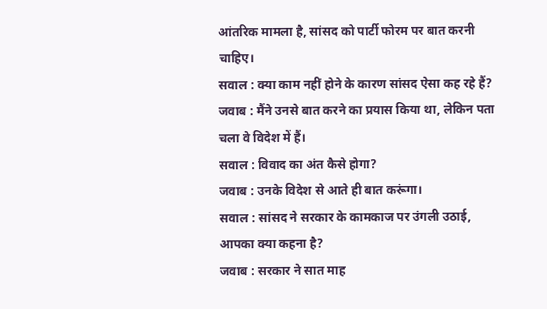आंतरिक मामला है, सांसद को पार्टी फोरम पर बात करनी चाहिए।
सवाल : क्या काम नहीं होने के कारण सांसद ऐसा कह रहे हैं?
जवाब : मैंने उनसे बात करने का प्रयास किया था, लेकिन पता चला वे विदेश में हैं।
सवाल : विवाद का अंत कैसे होगा?
जवाब : उनके विदेश से आते ही बात करूंगा।
सवाल : सांसद ने सरकार के कामकाज पर उंगली उठाई, आपका क्या कहना है?
जवाब : सरकार ने सात माह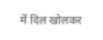में दिल खोलकर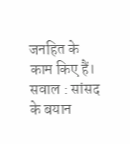जनहित के काम किए हैं।
सवाल : सांसद के बयान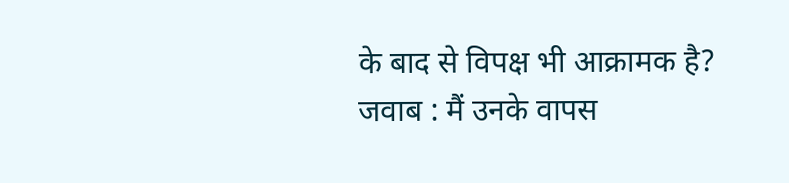के बाद से विपक्ष भी आक्रामक है?
जवाब : मैं उनके वापस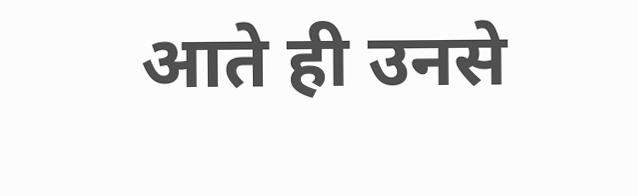आते ही उनसे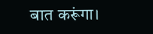बात करूंगा।